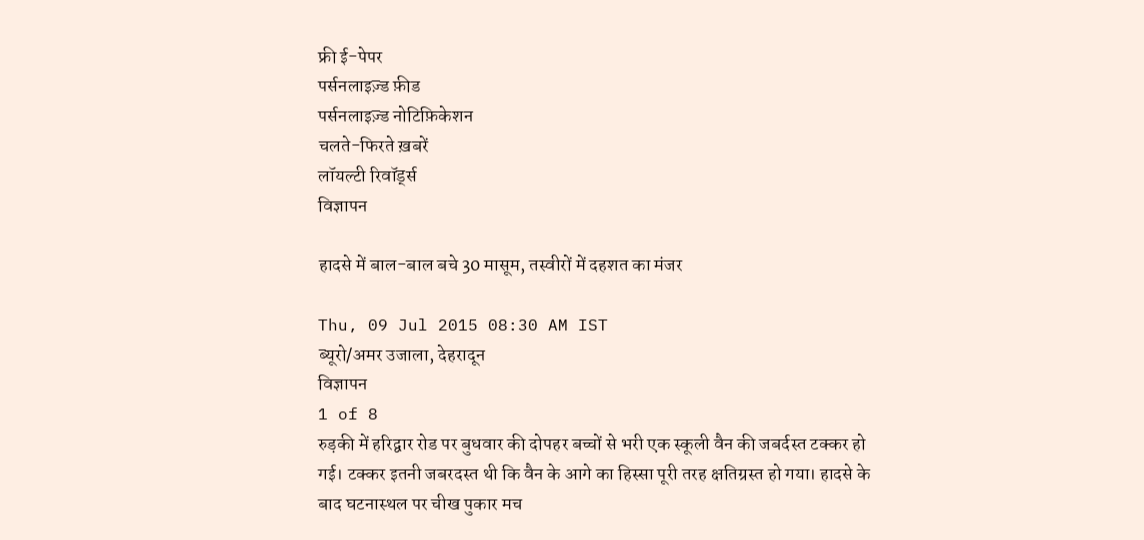फ्री ई-पेपर
पर्सनलाइज़्ड फ़ीड
पर्सनलाइज़्ड नोटिफ़िकेशन
चलते-फिरते ख़बरें
लॉयल्टी रिवॉर्ड्स
विज्ञापन

हादसे में बाल-बाल बचे 30 मासूम, तस्वीरों में दहशत का मंजर

Thu, 09 Jul 2015 08:30 AM IST
ब्यूरो/अमर उजाला, देहरादून
विज्ञापन
1 of 8
रुड़की में हरिद्वार रोड पर बुधवार की दोपहर बच्चों से भरी एक स्कूली वैन की जबर्दस्त टक्कर हो गई। टक्कर इतनी जबरदस्त थी कि वैन के आगे का हिस्सा पूरी तरह क्षतिग्रस्त हो गया। हादसे के बाद घटनास्थल पर चीख पुकार मच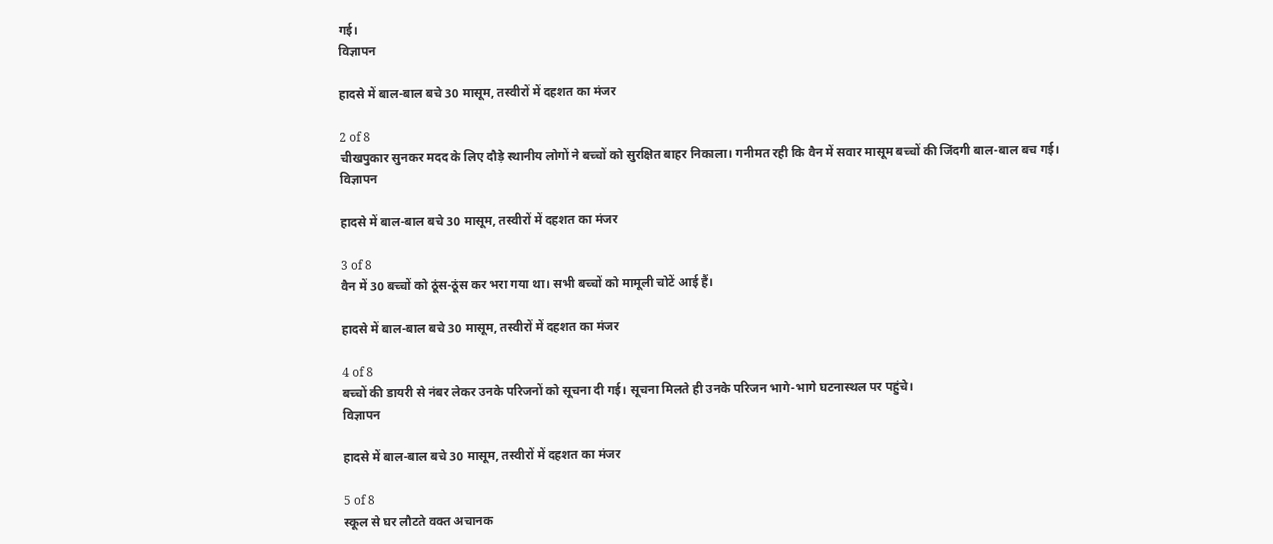गई।
विज्ञापन

हादसे में बाल-बाल बचे 30 मासूम, तस्वीरों में दहशत का मंजर

2 of 8
चीखपुकार सुनकर मदद के लिए दौड़े स्थानीय लोगों ने बच्चों को सुरक्षित बाहर निकाला। गनीमत रही कि वैन में सवार मासूम बच्चों की जिंदगी बाल-बाल बच गई।
विज्ञापन

हादसे में बाल-बाल बचे 30 मासूम, तस्वीरों में दहशत का मंजर

3 of 8
वैन में 30 बच्चों को ठूंस-ठूंस कर भरा गया था। सभी बच्चों को मामूली चोटें आई हैं।

हादसे में बाल-बाल बचे 30 मासूम, तस्वीरों में दहशत का मंजर

4 of 8
बच्चों की डायरी से नंबर लेकर उनके पर‌िजनों को सूचना दी गई। सूचना म‌िलते ही उनके पर‌िजन भागे-भागे घटनास्थल पर पहुंचे।
विज्ञापन

हादसे में बाल-बाल बचे 30 मासूम, तस्वीरों में दहशत का मंजर

5 of 8
स्कूल से घर लौटते वक्त अचानक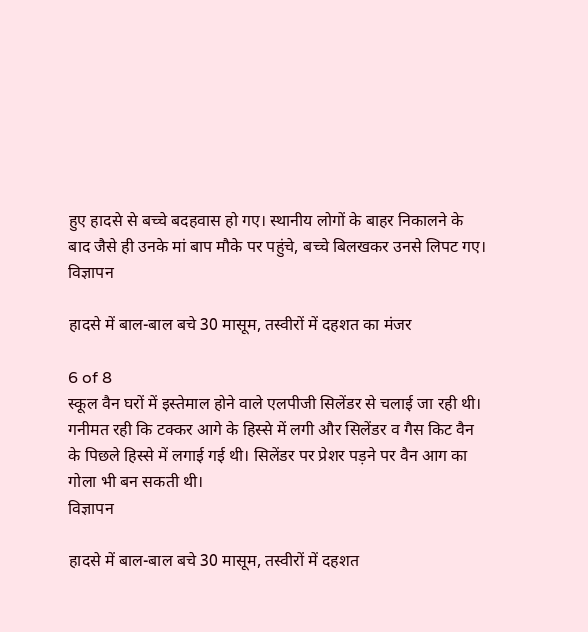हुए हादसे से बच्चे बदहवास हो गए। स्थानीय लोगों के बाहर निकालने के बाद जैसे ही उनके मां बाप मौके पर पहुंचे, बच्चे बिलखकर उनसे लिपट गए।
विज्ञापन

हादसे में बाल-बाल बचे 30 मासूम, तस्वीरों में दहशत का मंजर

6 of 8
स्कूल वैन घरों में इस्तेमाल होने वाले एलपीजी सिलेंडर से चलाई जा रही थी। गनीमत रही कि टक्कर आगे के हिस्से में लगी और सिलेंडर व गैस किट वैन के पिछले हिस्से में लगाई गई थी। सिलेंडर पर प्रेशर पड़ने पर वैन आग का गोला भी बन सकती थी।
विज्ञापन

हादसे में बाल-बाल बचे 30 मासूम, तस्वीरों में दहशत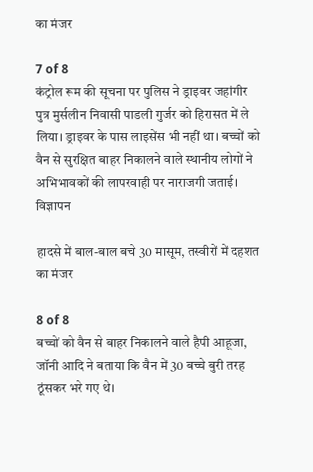का मंजर

7 of 8
कंट्रोल रूम की सूचना पर पुलिस ने ड्राइवर जहांगीर पुत्र मुर्सलीन निवासी पाडली गुर्जर को हिरासत में ले लिया। ड्राइवर के पास लाइसेंस भी नहीं था। बच्चों को वैन से सुरक्षित बाहर निकालने वाले स्थानीय लोगों ने अभिभावकों की लापरवाही पर नाराजगी जताई।
विज्ञापन

हादसे में बाल-बाल बचे 30 मासूम, तस्वीरों में दहशत का मंजर

8 of 8
बच्चों को वैन से बाहर निकालने वाले हैपी आहूजा, जॉनी आदि ने बताया कि वैन में 30 बच्चे बुरी तरह ठूंसकर भरे गए थे।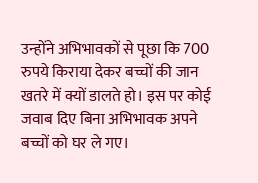उन्होंने अभिभावकों से पूछा कि 700 रुपये किराया देकर बच्चों की जान खतरे में क्यों डालते हो। इस पर कोई जवाब दिए बिना अभिभावक अपने बच्चों को घर ले गए।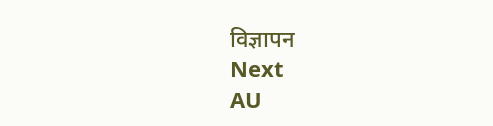विज्ञापन
Next
AU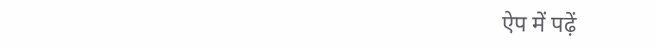ऐप में पढ़ें